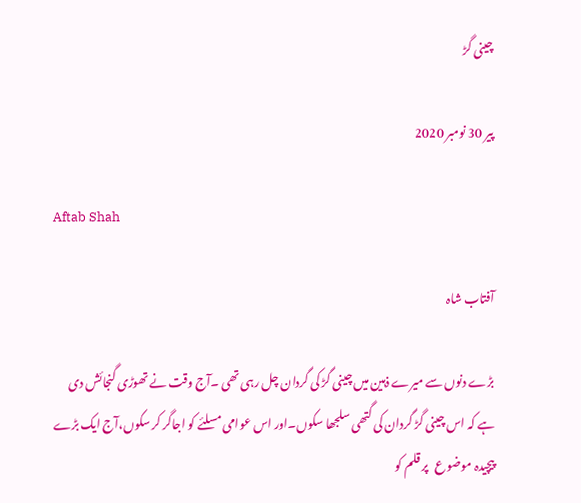چینی گڑ

پیر 30 نومبر 2020

Aftab Shah

آفتاب شاہ

بڑے دنوں سے میرے ذہین میں چینی گڑ کی گردان چل رہی تھی ۔آج وقت نے تھوڑی گنجائش دی ہے کہ اس چینی گڑ گردان کی گتھی سلجھا سکوں۔اور اس عوامی مسلئے کو اجاگر کر سکوں،آج ایک بڑے پیچیدہ موضوع   پر قلم کو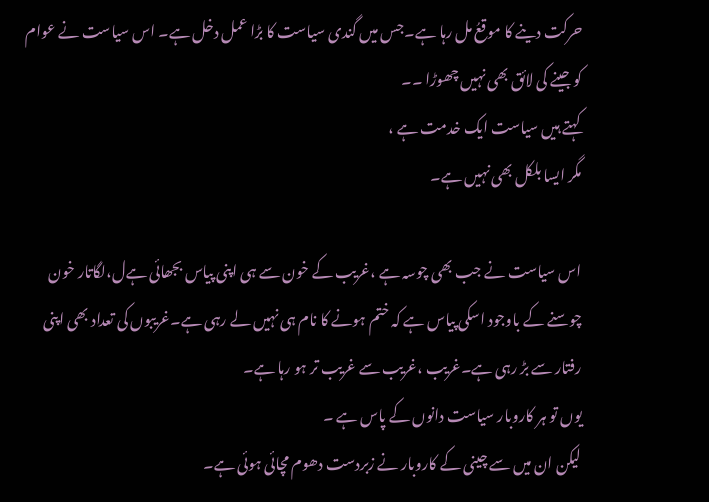حرکت دینے کا موقعُ مل رہا ہے۔جس میں گندی سیاست کا بڑا عمل دخل ہے۔ اس سیاست نے عوام کو جینے کی لائق بھی نہیں چھوڑا ۔۔
کہتے ہیں سیاست ایک خدمت ہے ،
مگر ایسا بلکل بھی نہیں ہے۔

اس سیاست نے جب بھی چوسہ ہے ،غریب کے خون سے ہی اپنی پیاس بجھائی ہےل،لگاتار خون چوسنے کے باوجود اسکی پیاس ہے کہ ختم ہونے کا نام ہی نہیں لے رہی ہے۔غریبوں کی تعداد بھی اپنی رفتار سے بڑ رہی ہے۔غریب ،غریب سے غریب تر ہو رہا ہے۔
یوں تو ہر کاروبار سیاست دانوں کے پاس ہے ۔
لیکن ان میں سے چینی کے کاروبار نے زبردست دھوم مچائی ہوئی ہے۔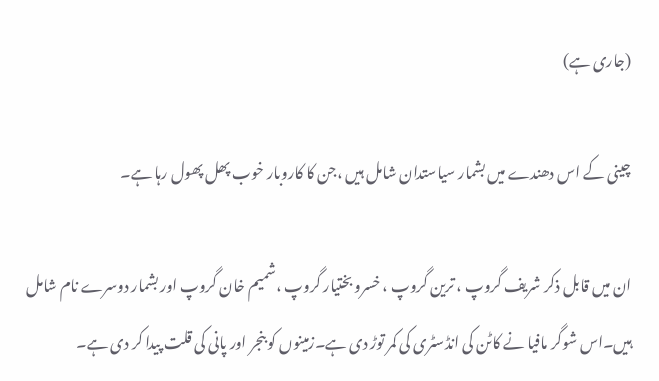(جاری ہے)

چینی کے اس دھندے میں بشمار سیاستدان شامل ہیں ،جن کا کاروبار خوب پھل پھول رہا ہے۔

ان میں قابل ذکر شریف گروپ ، ترین گروپ ، خسرو بختیار گروپ ،شمیم خان گروپ اور بشمار دوسرے نام شامل ہیں۔اس شوگر مافیا نے کاٹن کی انڈسٹری کی کمر توڑ دی ہے۔زمینوں کو بنجر اور پانی کی قلت پیدا کر دی ہے۔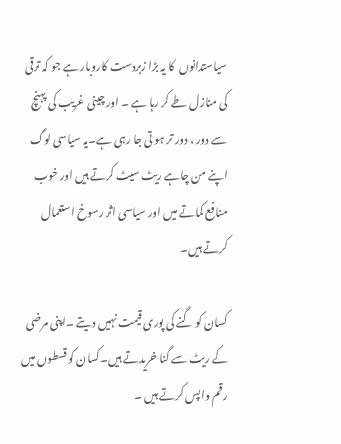سیاستدانوں  کا یہ بڑا زبردست کاروبار ہے جو کہ ترقی کی منازل طے کر رہا ہے ۔ اور چینی غریب کی پہنچ سے دور ، دور تر ہو تی جا رہی ہے۔یہ سیاسی لوگ اپنے من چاہے ریٹ سیٹ کرتے ہیں اور خوب منافع کماتے میں اور سیاسی اثر رسوخ استعمال کرتے ہیں۔

کسان کو گنے کی پوری قیمت نہیں دیتے ۔اپنی مرضی کے ریٹ سے گنا خریدتے ہیں۔کسان کو قسطوں میں رقم واپس کرتے ہیں ۔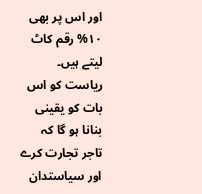اور اس پر بھی ۱۰% رقم کاٹ لیتے ہیں۔
ریاست کو اس بات کو یقینی بنانا ہو گا کہ تاجر تجارت کرے اور سیاستدان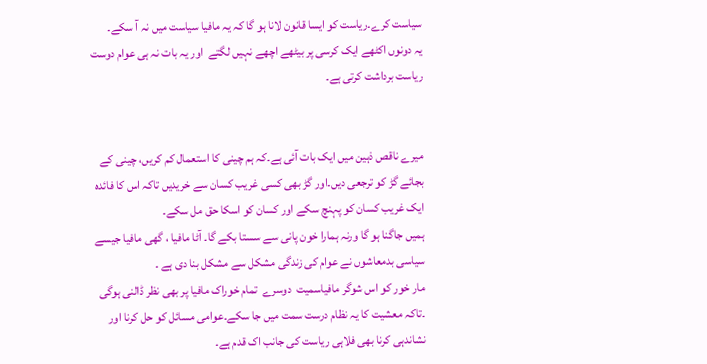سیاست کرے۔ریاست کو ایسا قانون لانا ہو گا کہ یہ مافیا سیاست میں نہ آ سکے۔
یہ دونوں اکٹھے ایک کرسی پر بیٹھے اچھے نہیں لگتے  اور یہ بات نہ ہی عوام دوست ریاست برداشت کرتی ہے۔


میرے ناقص ذہین میں ایک بات آئی ہے۔کہ ہم چینی کا استعمال کم کریں، چینی کے بجائے گڑ کو ترجعی دیں۔اور گڑ بھی کسی غریب کسان سے خریدیں تاکہ اس کا فائدہ ایک غریب کسان کو پہنچ سکے اور کسان کو اسکا حق مل سکے۔
ہمیں جاگنا ہو گا ورنہ ہمارا خون پانی سے سستا بکے گا۔ آٹا مافیا ، گھی مافیا جیسے سیاسی بدمعاشوں نے عوام کی زندگی مشکل سے مشکل بنا دی ہے ۔
مار خور کو اس شوگر مافیاسمیت  دوسرے  تمام خوراک مافیا پر بھی نظر ڈالنی ہوگی ۔تاکہ معشیت کا یہ نظام درست سمت میں جا سکے۔عوامی مسائل کو حل کرنا اور نشاندہی کرنا بھی فلاہی ریاست کی جانب اک قدم ہے۔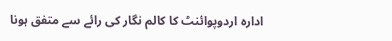ادارہ اردوپوائنٹ کا کالم نگار کی رائے سے متفق ہونا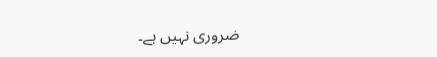ضروری نہیں ہے۔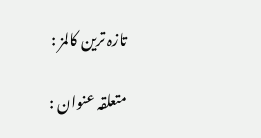تازہ ترین کالمز :

متعلقہ عنوان :